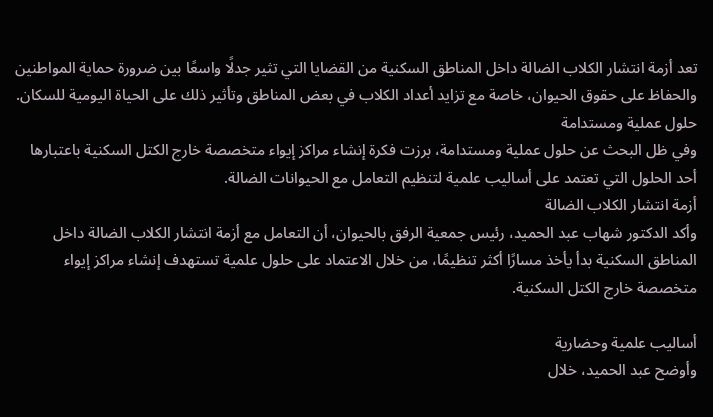تعد أزمة انتشار الكلاب الضالة داخل المناطق السكنية من القضايا التي تثير جدلًا واسعًا بين ضرورة حماية المواطنين والحفاظ على حقوق الحيوان، خاصة مع تزايد أعداد الكلاب في بعض المناطق وتأثير ذلك على الحياة اليومية للسكان.
حلول عملية ومستدامة
وفي ظل البحث عن حلول عملية ومستدامة، برزت فكرة إنشاء مراكز إيواء متخصصة خارج الكتل السكنية باعتبارها أحد الحلول التي تعتمد على أساليب علمية لتنظيم التعامل مع الحيوانات الضالة.
أزمة انتشار الكلاب الضالة
وأكد الدكتور شهاب عبد الحميد، رئيس جمعية الرفق بالحيوان، أن التعامل مع أزمة انتشار الكلاب الضالة داخل المناطق السكنية بدأ يأخذ مسارًا أكثر تنظيمًا، من خلال الاعتماد على حلول علمية تستهدف إنشاء مراكز إيواء متخصصة خارج الكتل السكنية.

أساليب علمية وحضارية
وأوضح عبد الحميد، خلال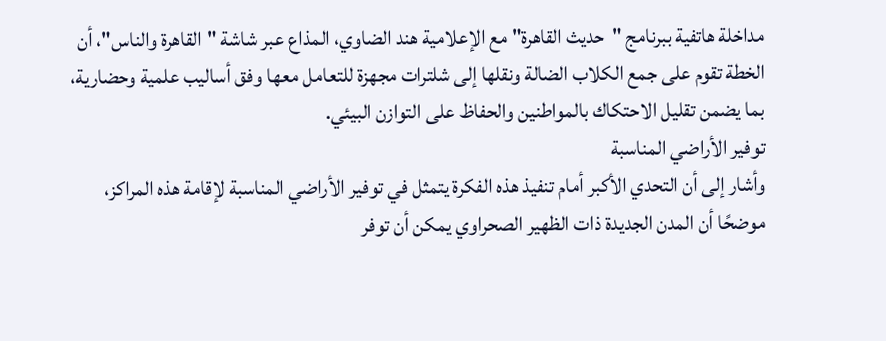مداخلة هاتفية ببرنامج "حديث القاهرة" مع الإعلامية هند الضاوي، المذاع عبر شاشة "القاهرة والناس"، أن الخطة تقوم على جمع الكلاب الضالة ونقلها إلى شلترات مجهزة للتعامل معها وفق أساليب علمية وحضارية، بما يضمن تقليل الاحتكاك بالمواطنين والحفاظ على التوازن البيئي.
توفير الأراضي المناسبة
وأشار إلى أن التحدي الأكبر أمام تنفيذ هذه الفكرة يتمثل في توفير الأراضي المناسبة لإقامة هذه المراكز، موضحًا أن المدن الجديدة ذات الظهير الصحراوي يمكن أن توفر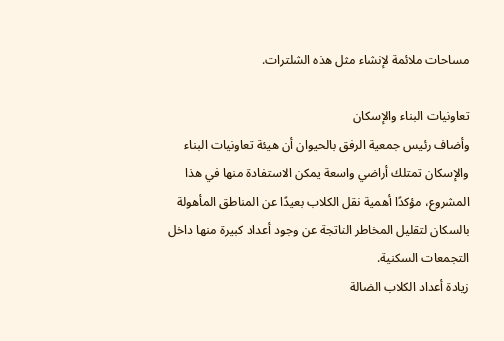مساحات ملائمة لإنشاء مثل هذه الشلترات.

تعاونيات البناء والإسكان
وأضاف رئيس جمعية الرفق بالحيوان أن هيئة تعاونيات البناء والإسكان تمتلك أراضي واسعة يمكن الاستفادة منها في هذا المشروع، مؤكدًا أهمية نقل الكلاب بعيدًا عن المناطق المأهولة بالسكان لتقليل المخاطر الناتجة عن وجود أعداد كبيرة منها داخل التجمعات السكنية.
زيادة أعداد الكلاب الضالة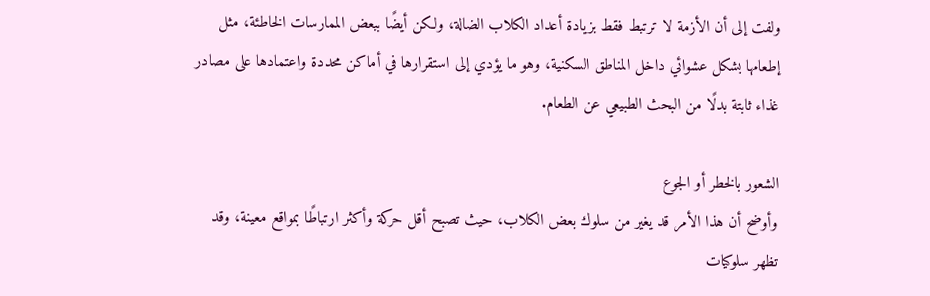ولفت إلى أن الأزمة لا ترتبط فقط بزيادة أعداد الكلاب الضالة، ولكن أيضًا ببعض الممارسات الخاطئة، مثل إطعامها بشكل عشوائي داخل المناطق السكنية، وهو ما يؤدي إلى استقرارها في أماكن محددة واعتمادها على مصادر غذاء ثابتة بدلًا من البحث الطبيعي عن الطعام.

الشعور بالخطر أو الجوع
وأوضح أن هذا الأمر قد يغير من سلوك بعض الكلاب، حيث تصبح أقل حركة وأكثر ارتباطًا بمواقع معينة، وقد تظهر سلوكيات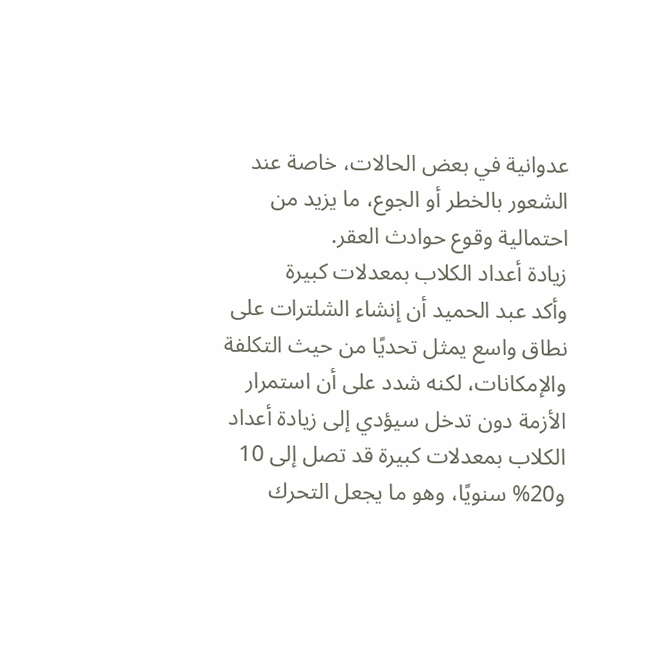عدوانية في بعض الحالات، خاصة عند الشعور بالخطر أو الجوع، ما يزيد من احتمالية وقوع حوادث العقر.
زيادة أعداد الكلاب بمعدلات كبيرة
وأكد عبد الحميد أن إنشاء الشلترات على نطاق واسع يمثل تحديًا من حيث التكلفة والإمكانات، لكنه شدد على أن استمرار الأزمة دون تدخل سيؤدي إلى زيادة أعداد الكلاب بمعدلات كبيرة قد تصل إلى 10 و20% سنويًا، وهو ما يجعل التحرك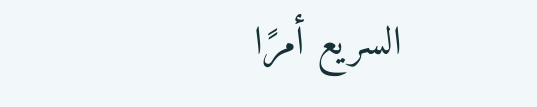السريع أمرًا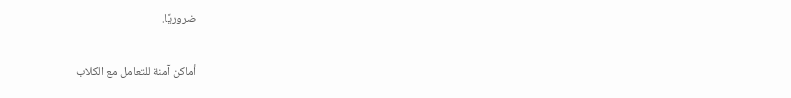ضروريًا.

أماكن آمنة للتعامل مع الكلاب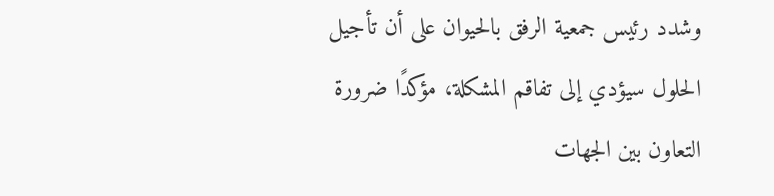وشدد رئيس جمعية الرفق بالحيوان على أن تأجيل الحلول سيؤدي إلى تفاقم المشكلة، مؤكدًا ضرورة التعاون بين الجهات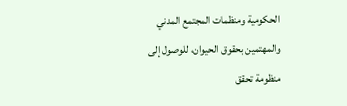الحكومية ومنظمات المجتمع المدني والمهتمين بحقوق الحيوان، للوصول إلى منظومة تحقق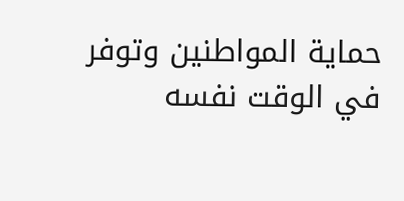حماية المواطنين وتوفر في الوقت نفسه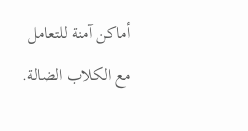أماكن آمنة للتعامل مع الكلاب الضالة.